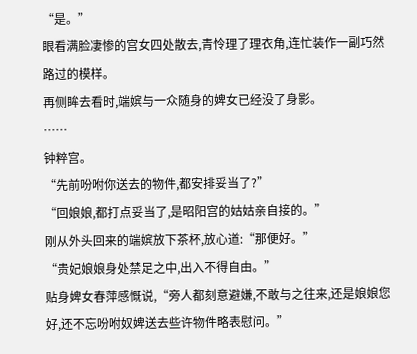“是。”
眼看满脸凄惨的宫女四处散去,青怜理了理衣角,连忙装作一副巧然路过的模样。
再侧眸去看时,端嫔与一众随身的婢女已经没了身影。
……
钟粹宫。
“先前吩咐你送去的物件,都安排妥当了?”
“回娘娘,都打点妥当了,是昭阳宫的姑姑亲自接的。”
刚从外头回来的端嫔放下茶杯,放心道:“那便好。”
“贵妃娘娘身处禁足之中,出入不得自由。”
贴身婢女春萍感慨说,“旁人都刻意避嫌,不敢与之往来,还是娘娘您好,还不忘吩咐奴婢送去些许物件略表慰问。”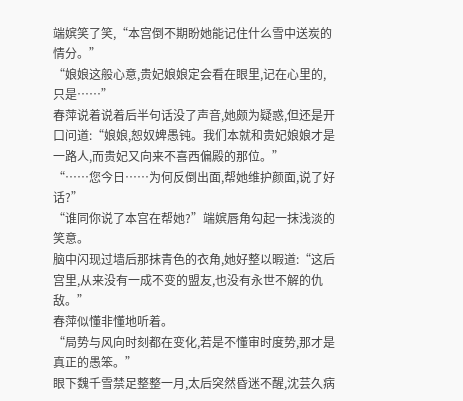端嫔笑了笑,“本宫倒不期盼她能记住什么雪中送炭的情分。”
“娘娘这般心意,贵妃娘娘定会看在眼里,记在心里的,只是……”
春萍说着说着后半句话没了声音,她颇为疑惑,但还是开口问道:“娘娘,恕奴婢愚钝。我们本就和贵妃娘娘才是一路人,而贵妃又向来不喜西偏殿的那位。”
“……您今日……为何反倒出面,帮她维护颜面,说了好话?”
“谁同你说了本宫在帮她?”端嫔唇角勾起一抹浅淡的笑意。
脑中闪现过墙后那抹青色的衣角,她好整以暇道:“这后宫里,从来没有一成不变的盟友,也没有永世不解的仇敌。”
春萍似懂非懂地听着。
“局势与风向时刻都在变化,若是不懂审时度势,那才是真正的愚笨。”
眼下魏千雪禁足整整一月,太后突然昏迷不醒,沈芸久病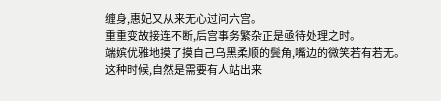缠身,惠妃又从来无心过问六宫。
重重变故接连不断,后宫事务繁杂正是亟待处理之时。
端嫔优雅地摸了摸自己乌黑柔顺的鬓角,嘴边的微笑若有若无。
这种时候,自然是需要有人站出来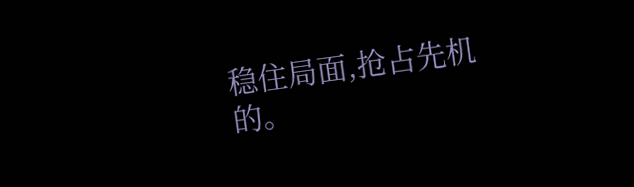稳住局面,抢占先机的。